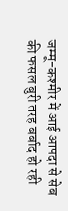जम्मू-कश्मीर में आई आपदा से सेब की फसल बुरी तरह बर्बाद हो रही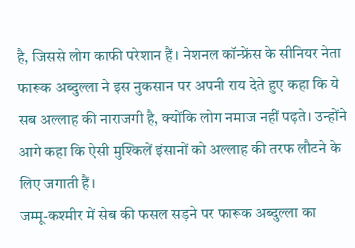है, जिससे लोग काफी परेशान हैं। नेशनल कॉन्फ्रेंस के सीनियर नेता फारूक अब्दुल्ला ने इस नुकसान पर अपनी राय देते हुए कहा कि ये सब अल्लाह की नाराजगी है, क्योंकि लोग नमाज नहीं पढ़ते। उन्होंने आगे कहा कि ऐसी मुश्किलें इंसानों को अल्लाह की तरफ लौटने के लिए जगाती हैं।
जम्मू-कश्मीर में सेब की फसल सड़ने पर फारूक अब्दुल्ला का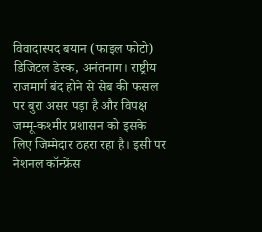विवादास्पद बयान (फाइल फोटो)
डिजिटल डेस्क, अनंतनाग। राष्ट्रीय राजमार्ग बंद होने से सेब की फसल पर बुरा असर पड़ा है और विपक्ष जम्मू-कश्मीर प्रशासन को इसके लिए जिम्मेदार ठहरा रहा है। इसी पर नेशनल कॉन्फ्रेंस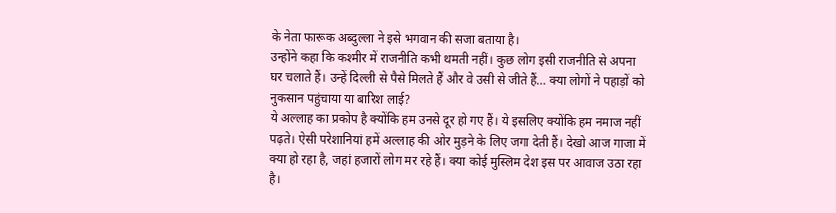के नेता फारूक अब्दुल्ला ने इसे भगवान की सजा बताया है।
उन्होंने कहा कि कश्मीर में राजनीति कभी थमती नहीं। कुछ लोग इसी राजनीति से अपना घर चलाते हैं। उन्हें दिल्ली से पैसे मिलते हैं और वे उसी से जीते हैं… क्या लोगों ने पहाड़ों को नुकसान पहुंचाया या बारिश लाई?
ये अल्लाह का प्रकोप है क्योंकि हम उनसे दूर हो गए हैं। ये इसलिए क्योंकि हम नमाज नहीं पढ़ते। ऐसी परेशानियां हमें अल्लाह की ओर मुड़ने के लिए जगा देती हैं। देखो आज गाजा में क्या हो रहा है, जहां हजारों लोग मर रहे हैं। क्या कोई मुस्लिम देश इस पर आवाज उठा रहा है।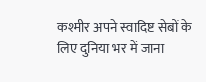कश्मीर अपने स्वादिष्ट सेबों के लिए दुनिया भर में जाना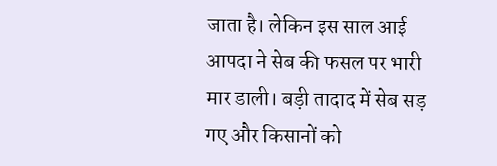जाता है। लेकिन इस साल आई आपदा ने सेब की फसल पर भारी मार डाली। बड़ी तादाद में सेब सड़ गए और किसानों को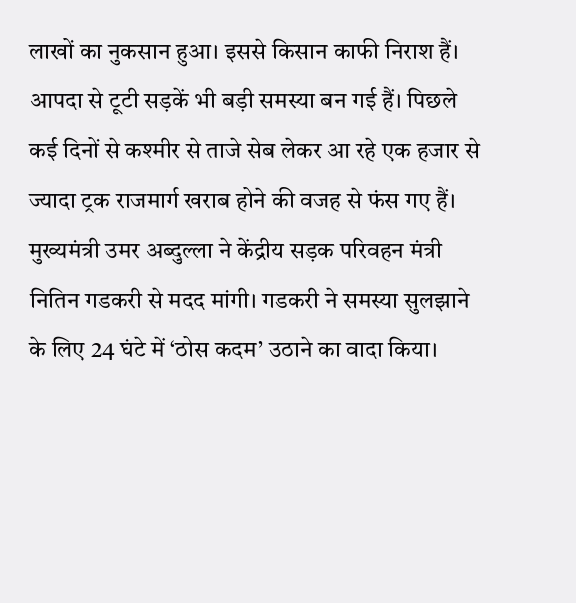लाखों का नुकसान हुआ। इससे किसान काफी निराश हैं।
आपदा से टूटी सड़कें भी बड़ी समस्या बन गई हैं। पिछले कई दिनों से कश्मीर से ताजे सेब लेकर आ रहे एक हजार से ज्यादा ट्रक राजमार्ग खराब होने की वजह से फंस गए हैं।
मुख्यमंत्री उमर अब्दुल्ला ने केंद्रीय सड़क परिवहन मंत्री नितिन गडकरी से मदद मांगी। गडकरी ने समस्या सुलझाने के लिए 24 घंटे में ‘ठोस कदम’ उठाने का वादा किया।